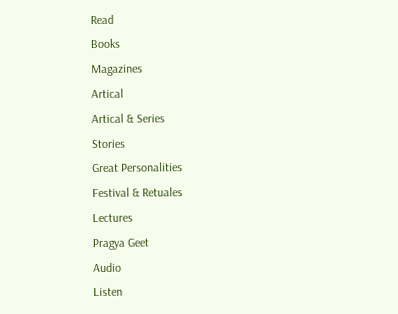Read
Books
Magazines
Artical
Artical & Series
Stories
Great Personalities
Festival & Retuales
Lectures
Pragya Geet
Audio
Listen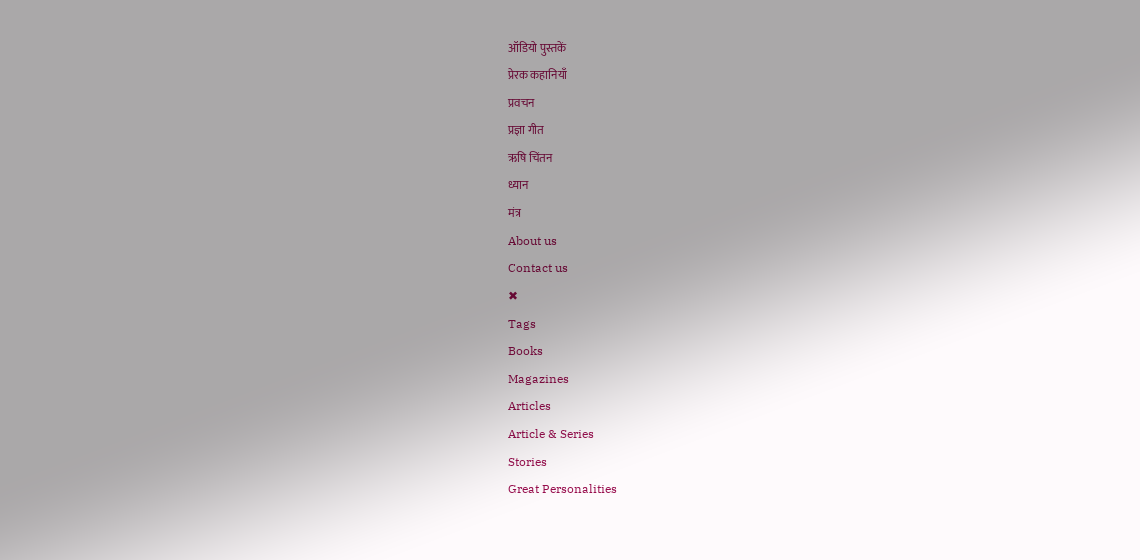ऑडियो पुस्तकें
प्रेरक कहानियाँ
प्रवचन
प्रज्ञा गीत
ऋषि चिंतन
ध्यान
मंत्र
About us
Contact us
✖
Tags
Books
Magazines
Articles
Article & Series
Stories
Great Personalities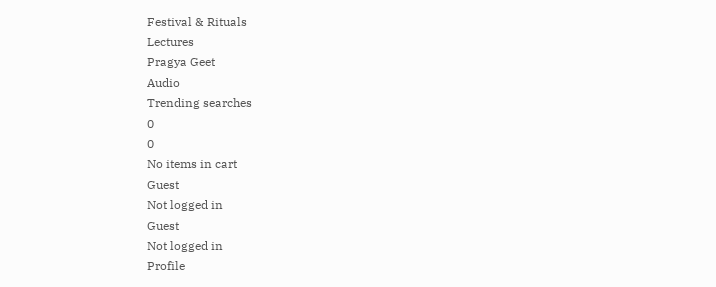Festival & Rituals
Lectures
Pragya Geet
Audio
Trending searches
0
0
No items in cart
Guest
Not logged in
Guest
Not logged in
Profile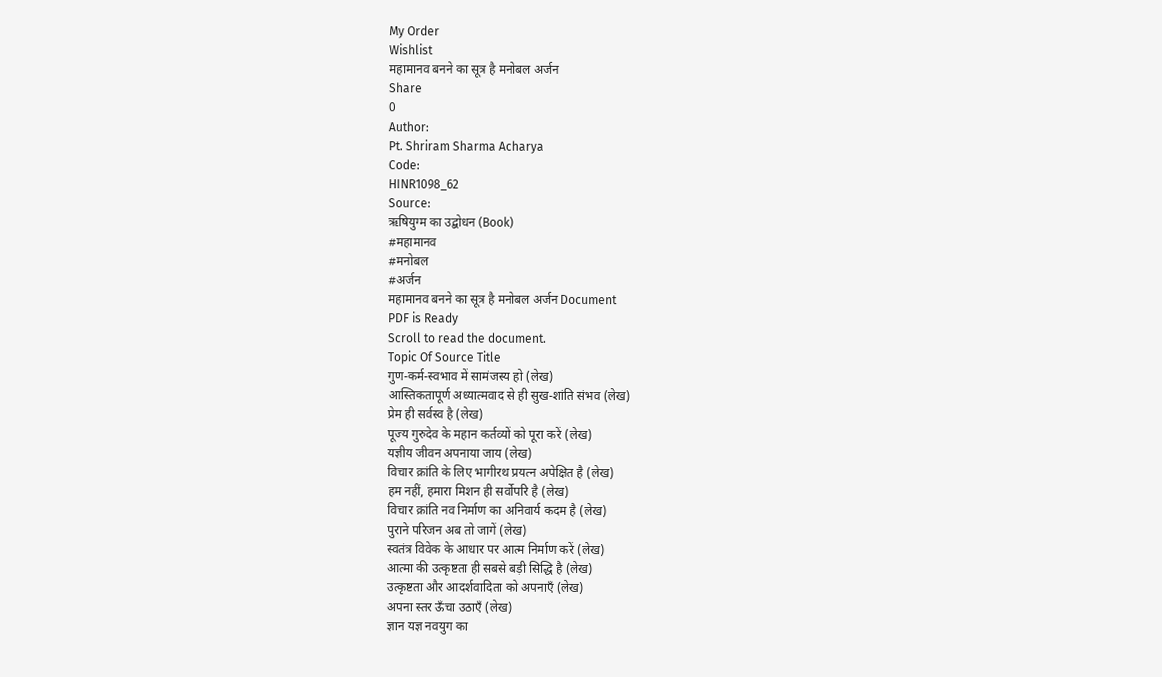My Order
Wishlist
महामानव बनने का सूत्र है मनोबल अर्जन
Share
0
Author:
Pt. Shriram Sharma Acharya
Code:
HINR1098_62
Source:
ऋषियुग्म का उद्बोधन (Book)
#महामानव
#मनोबल
#अर्जन
महामानव बनने का सूत्र है मनोबल अर्जन Document
PDF is Ready
Scroll to read the document.
Topic Of Source Title
गुण-कर्म-स्वभाव में सामंजस्य हो (लेख)
आस्तिकतापूर्ण अध्यात्मवाद से ही सुख-शांति संभव (लेख)
प्रेम ही सर्वस्व है (लेख)
पूज्य गुरुदेव के महान कर्तव्यों को पूरा करें (लेख)
यज्ञीय जीवन अपनाया जाय (लेख)
विचार क्रांति के लिए भागीरथ प्रयत्न अपेक्षित है (लेख)
हम नहीं, हमारा मिशन ही सर्वोपरि है (लेख)
विचार क्रांति नव निर्माण का अनिवार्य कदम है (लेख)
पुराने परिजन अब तो जागें (लेख)
स्वतंत्र विवेक के आधार पर आत्म निर्माण करें (लेख)
आत्मा की उत्कृष्टता ही सबसे बड़ी सिद्धि है (लेख)
उत्कृष्टता और आदर्शवादिता को अपनाएँ (लेख)
अपना स्तर ऊँचा उठाएँ (लेख)
ज्ञान यज्ञ नवयुग का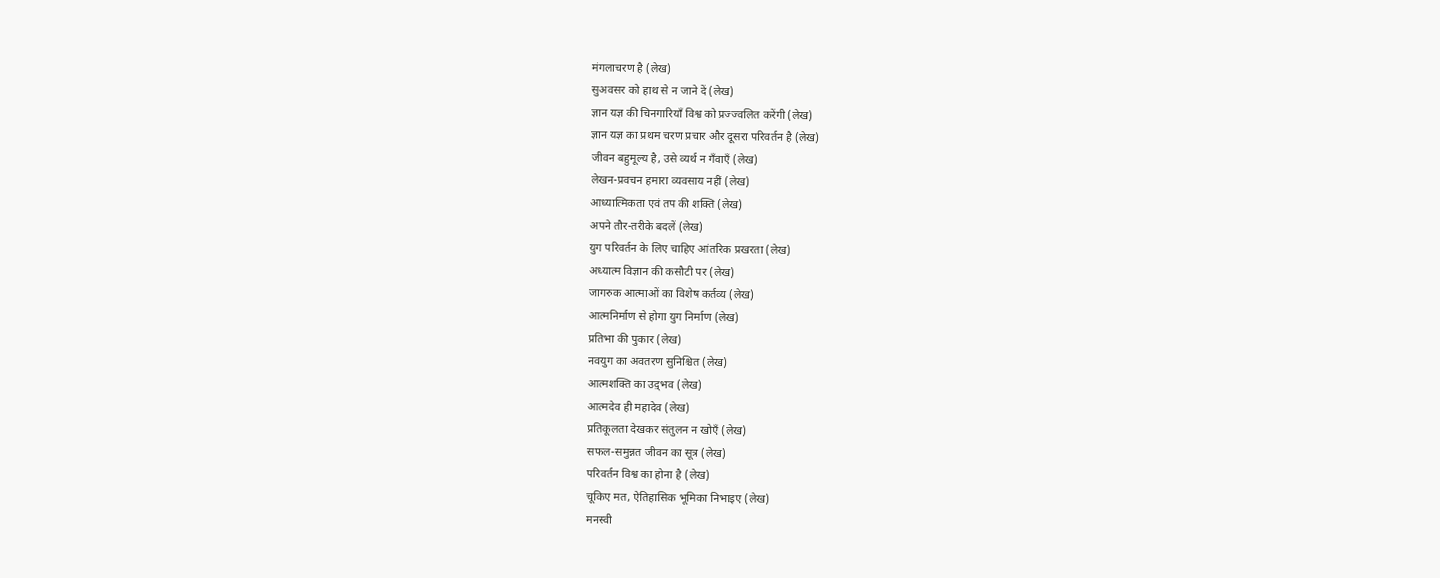मंगलाचरण है (लेख)
सुअवसर को हाथ से न जाने दें (लेख)
ज्ञान यज्ञ की चिनगारियाँ विश्व को प्रज्ज्वलित करेंगी (लेख)
ज्ञान यज्ञ का प्रथम चरण प्रचार और दूसरा परिवर्तन है (लेख)
जीवन बहुमूल्य है, उसे व्यर्थ न गँवाएँ (लेख)
लेखन-प्रवचन हमारा व्यवसाय नहीं (लेख)
आध्यात्मिकता एवं तप की शक्ति (लेख)
अपने तौर-तरीके बदलें (लेख)
युग परिवर्तन के लिए चाहिए आंतरिक प्रखरता (लेख)
अध्यात्म विज्ञान की कसौटी पर (लेख)
जागरुक आत्माओं का विशेष कर्तव्य (लेख)
आत्मनिर्माण से होगा युग निर्माण (लेख)
प्रतिभा की पुकार (लेख)
नवयुग का अवतरण सुनिश्चित (लेख)
आत्मशक्ति का उद़्भव (लेख)
आत्मदेव ही महादेव (लेख)
प्रतिकूलता देखकर संतुलन न खोएँ (लेख)
सफल-समुन्नत जीवन का सूत्र (लेख)
परिवर्तन विश्व का होना है (लेख)
चूकिए मत, ऐतिहासिक भूमिका निभाइए (लेख)
मनस्वी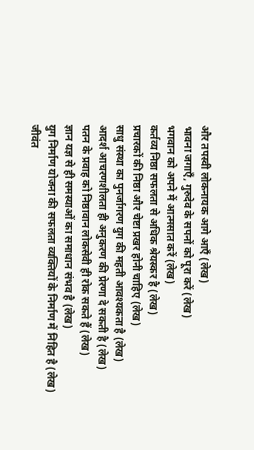और तपस्वी लोकनायक आगे आएँ (लेख)
भावना जगाएँ, गुरुदेव के सपनों को पूरा करें (लेख)
भगवान को अपने में आत्मसात करें (लेख)
कर्तव्य निष्ठा सफलता से अधिक श्रेयस्कर है (लेख)
प्रचारकों की निष्ठा और चेष्टा प्रखर होनी चाहिए (लेख)
साधु संस्था का पुनर्जागरण युग की महती आवश्यकता है (लेख)
आदर्श आचरणशीलता ही अनुकरण की प्रेरणा दे सकती है (लेख)
पतन के प्रवाह को निष्ठावान लोकसेवी ही रोक सकते हैं (लेख)
ज्ञान यज्ञ से ही समस्याओं का समाधान संभव है (लेख)
युग निर्माण योजना की सफलता व्यक्तियों के निर्माण में निहित है (लेख)
जीवंत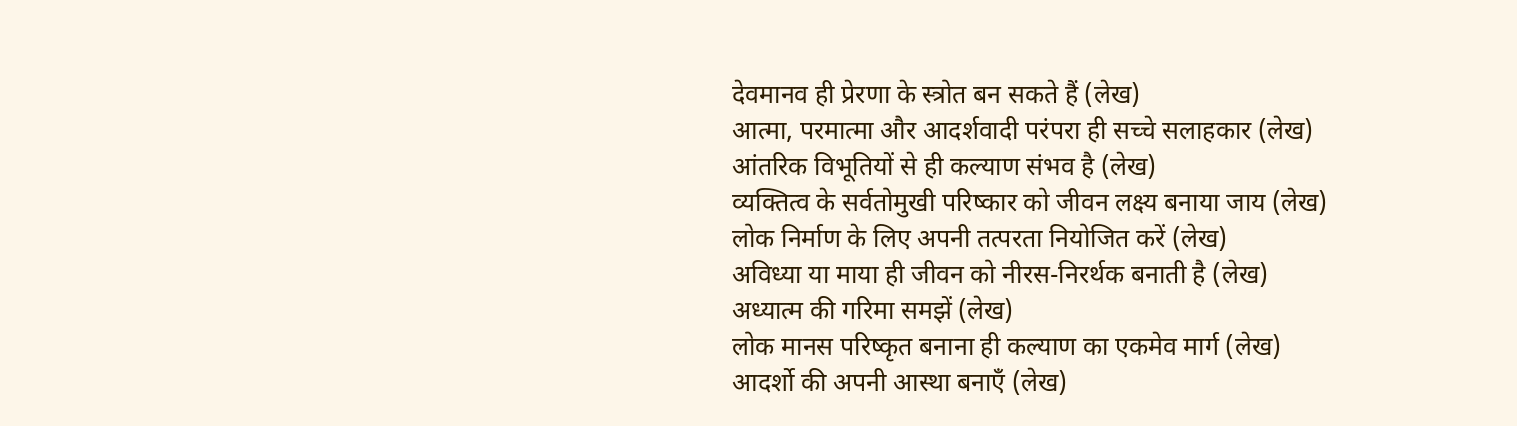देवमानव ही प्रेरणा के स्त्रोत बन सकते हैं (लेख)
आत्मा, परमात्मा और आदर्शवादी परंपरा ही सच्चे सलाहकार (लेख)
आंतरिक विभूतियों से ही कल्याण संभव है (लेख)
व्यक्तित्व के सर्वतोमुखी परिष्कार को जीवन लक्ष्य बनाया जाय (लेख)
लोक निर्माण के लिए अपनी तत्परता नियोजित करें (लेख)
अविध्या या माया ही जीवन को नीरस-निरर्थक बनाती है (लेख)
अध्यात्म की गरिमा समझें (लेख)
लोक मानस परिष्कृत बनाना ही कल्याण का एकमेव मार्ग (लेख)
आदर्शो की अपनी आस्था बनाएँ (लेख)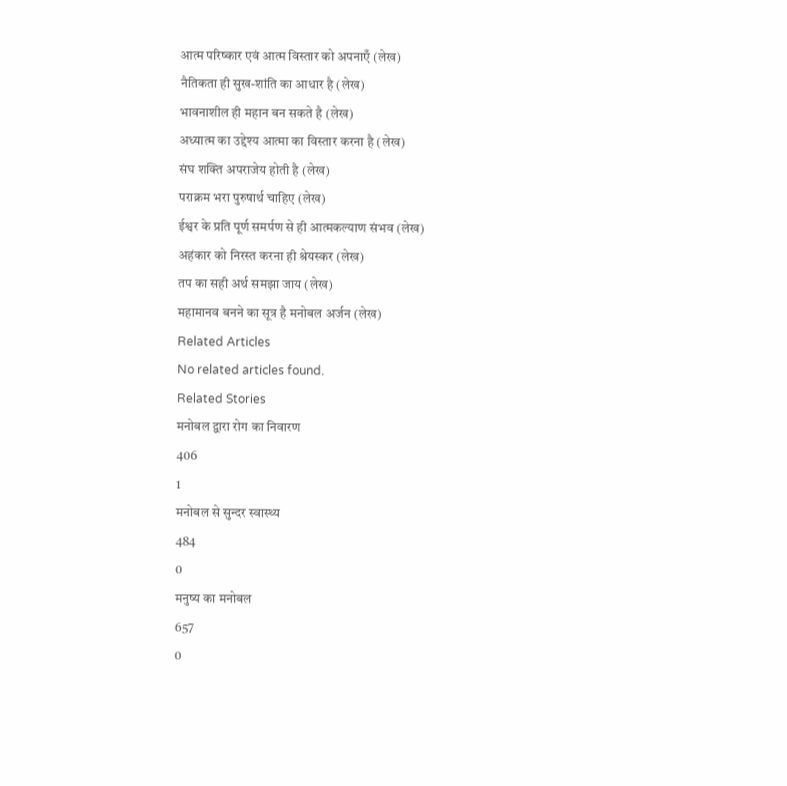आत्म परिष्कार एवं आत्म विस्तार को अपनाएँ (लेख)
नैतिकता ही सुख-शांति का आधार है (लेख)
भावनाशील ही महान बन सकते है (लेख)
अध्यात्म का उद्देश्य आत्मा का विस्तार करना है (लेख)
संघ शक्ति अपराजेय होती है (लेख)
पराक्रम भरा पुरुषार्थ चाहिए (लेख)
ईश्वर के प्रति पूर्ण समर्पण से ही आत्मकल्याण संभव (लेख)
अहंकार को निरस्त करना ही श्रेयस्कर (लेख)
तप का सही अर्थ समझा जाय (लेख)
महामानव बनने का सूत्र है मनोबल अर्जन (लेख)
Related Articles
No related articles found.
Related Stories
मनोबल द्वारा रोग का निवारण
406
1
मनोबल से सुन्दर स्वास्थ्य
484
0
मनुष्य का मनोबल
657
0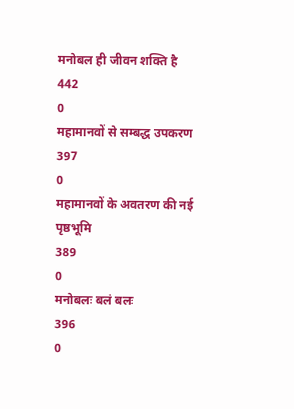मनोबल ही जीवन शक्ति है
442
0
महामानवों से सम्बद्ध उपकरण
397
0
महामानवों के अवतरण की नई पृष्ठभूमि
389
0
मनोबलः बलं बलः
396
0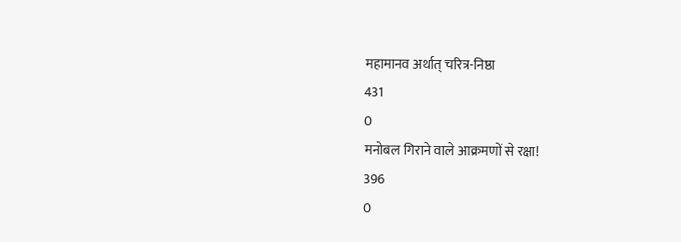महामानव अर्थात् चरित्र-निष्ठा
431
0
मनोबल गिराने वाले आक्रमणों से रक्षा!
396
0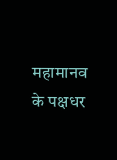महामानव के पक्षधर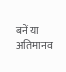बनें या अतिमानव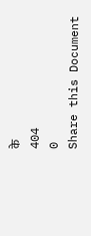के
404
0
Share this Document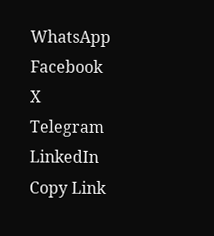WhatsApp
Facebook
X
Telegram
LinkedIn
Copy Link